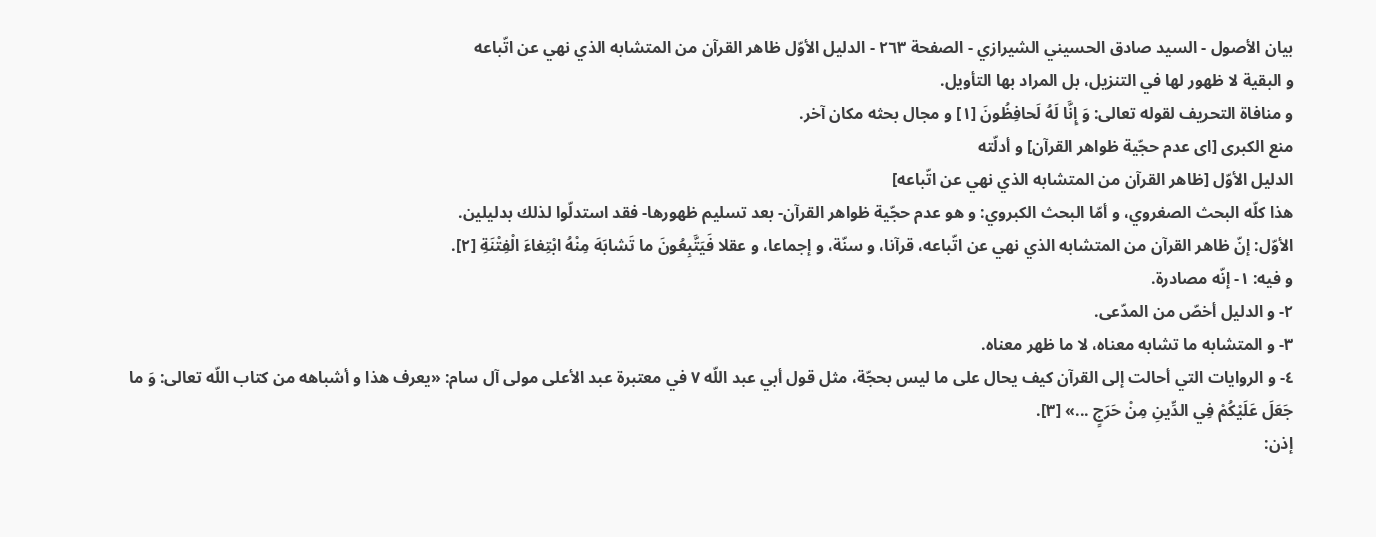بيان الأصول - السيد صادق الحسيني الشيرازي - الصفحة ٢٦٣ - الدليل الأوّل ظاهر القرآن من المتشابه الذي نهي عن اتّباعه
و البقية لا ظهور لها في التنزيل، بل المراد بها التأويل.
و منافاة التحريف لقوله تعالى: وَ إِنَّا لَهُ لَحافِظُونَ [١] و مجال بحثه مكان آخر.
منع الكبرى [اى عدم حجّية ظواهر القرآن] و أدلّته
الدليل الأوّل [ظاهر القرآن من المتشابه الذي نهي عن اتّباعه]
هذا كلّه البحث الصغروي، و أمّا البحث الكبروي: و هو عدم حجّية ظواهر القرآن- بعد تسليم ظهورها- فقد استدلّوا لذلك بدليلين.
الأوّل: إنّ ظاهر القرآن من المتشابه الذي نهي عن اتّباعه، قرآنا، و سنّة، و إجماعا، و عقلا فَيَتَّبِعُونَ ما تَشابَهَ مِنْهُ ابْتِغاءَ الْفِتْنَةِ [٢].
و فيه: ١- إنّه مصادرة.
٢- و الدليل أخصّ من المدّعى.
٣- و المتشابه ما تشابه معناه، لا ما ظهر معناه.
٤- و الروايات التي أحالت إلى القرآن كيف يحال على ما ليس بحجّة، مثل قول أبي عبد اللّه ٧ في معتبرة عبد الأعلى مولى آل سام: «يعرف هذا و أشباهه من كتاب اللّه تعالى: وَ ما جَعَلَ عَلَيْكُمْ فِي الدِّينِ مِنْ حَرَجٍ ...» [٣].
إذن: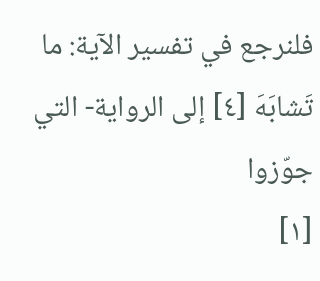فلنرجع في تفسير الآية: ما تَشابَهَ [٤] إلى الرواية- التي جوّزوا
[١]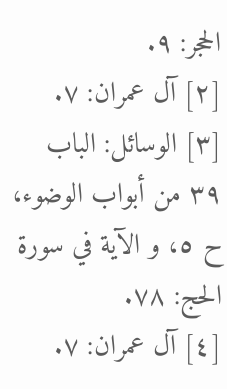الحجر: ٩.
[٢] آل عمران: ٧.
[٣] الوسائل: الباب ٣٩ من أبواب الوضوء، ح ٥، و الآية في سورة الحج: ٧٨.
[٤] آل عمران: ٧.